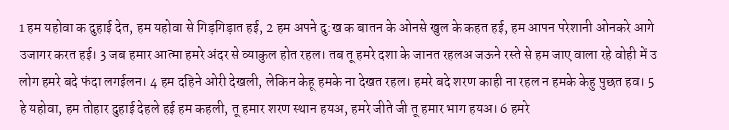1 हम यहोवा क दुहाई देत, हम यहोवा से गिड़गिड़ात हई, 2 हम अपने दु:ख क बातन के ओनसे खुल के कहत हई, हम आपन परेशानी ओनकरे आगे उजागर करत हई। 3 जब हमार आत्मा हमरे अंदर से व्याकुल होत रहल। तब तू हमरे दशा के जानत रहलअ जऊने रस्ते से हम जाए वाला रहे वोही में उ लोग हमरे बदे फंदा लगईलन। 4 हम दहिने ओरी देखली, लेकिन केहू हमके ना देखत रहल। हमरे बदे शरण काही ना रहल न हमके केहु पुछत हव। 5 हे यहोवा, हम तोहार दुहाई देहले हई हम कहली, तू हमार शरण स्थान हयअ, हमरे जीते जी तू हमार भाग हयअ। 6 हमरे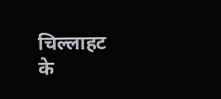चिल्लाहट के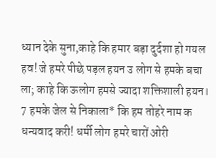ध्यान देके सुना,काहे कि हमार बड़ा दुर्दशा हो गयल हव! जे हमरे पीछे पड़ल हयन उ लोग से हमके बचा ला; काहे कि ऊलोग हमसे ज्यादा शक्तिशाली हयन। 7 हमके जेल से निकाला* कि हम तोहरे नाम क धन्यवाद करी! धर्मी लोग हमरे चारों ओरी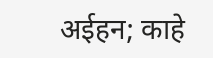अईहन; काहे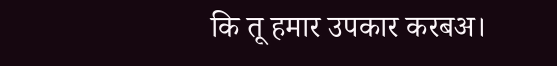कि तू हमार उपकार करबअ।